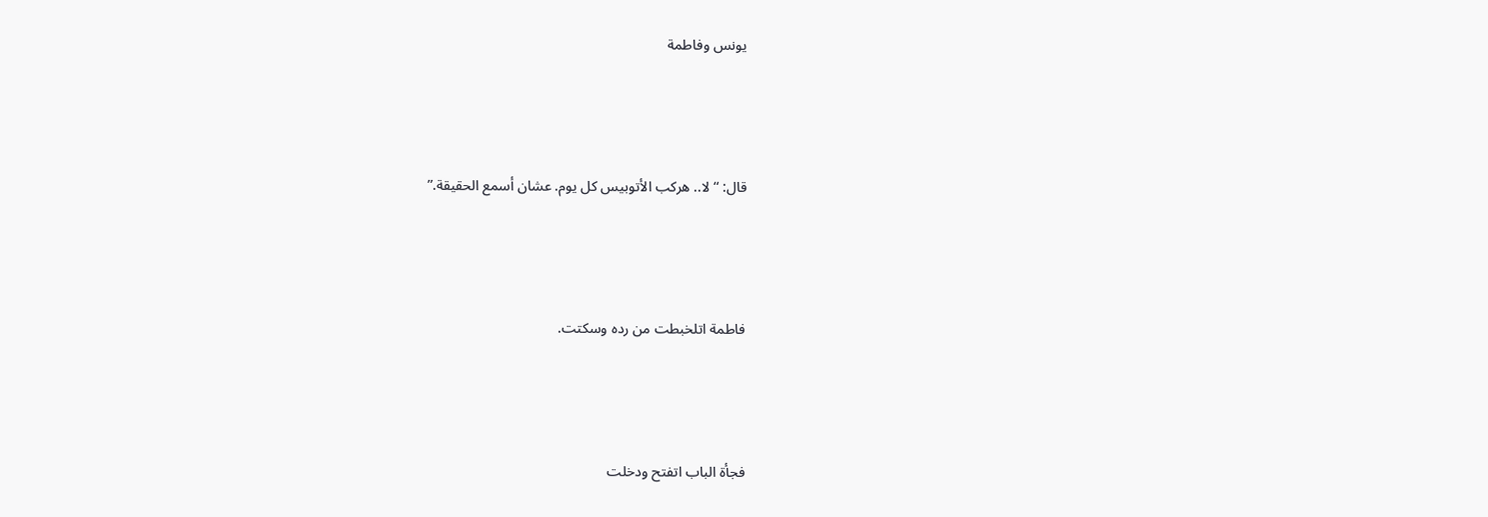يونس وفاطمة



قال: “لا.. هركب الأتوبيس كل يوم. عشان أسمع الحقيقة.”



فاطمة اتلخبطت من رده وسكتت.



فجأة الباب اتفتح ودخلت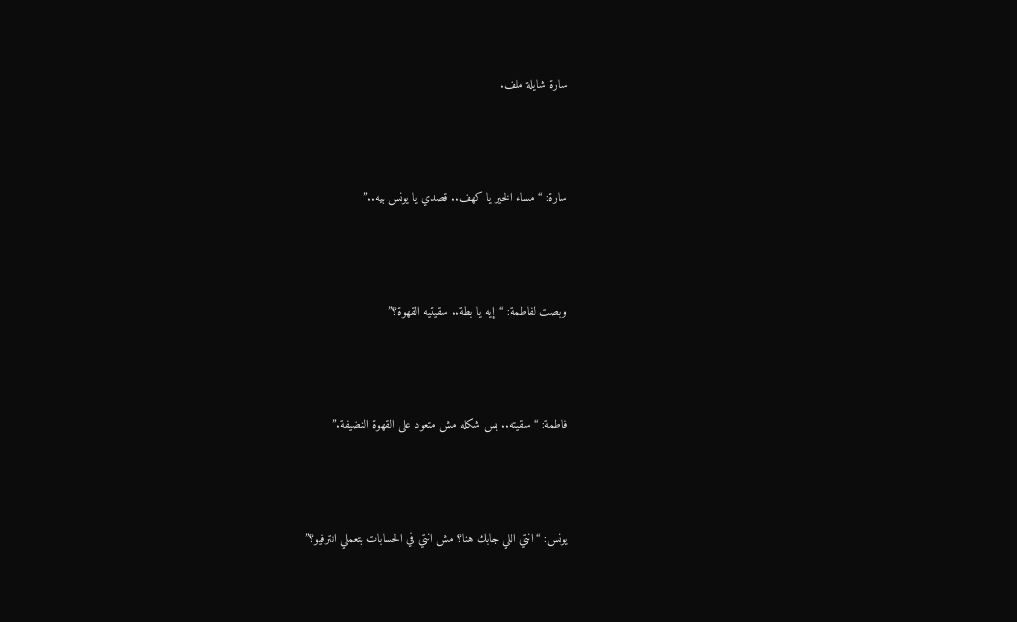سارة شايلة ملف.



سارة: “مساء الخير يا كهف.. قصدي يا يونس بيه..”



وبصت لفاطمة: “إيه يا بطة.. سقيتيه القهوة؟”



فاطمة: “سقيته.. بس شكله مش متعود على القهوة النضيفة.”



يونس: “انتي اللي جابك هنا؟ مش انتي في الحسابات بتعملي انترفيو؟”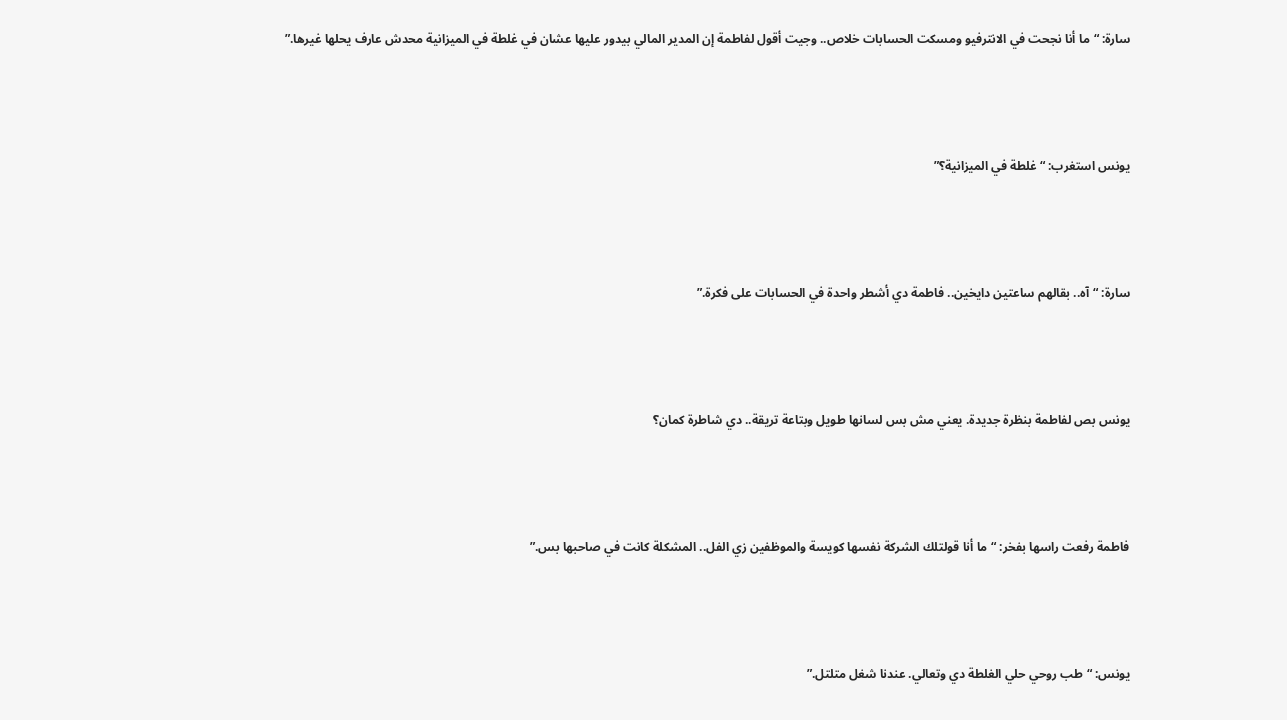سارة: “ما أنا نجحت في الانترفيو ومسكت الحسابات خلاص.. وجيت أقول لفاطمة إن المدير المالي بيدور عليها عشان في غلطة في الميزانية محدش عارف يحلها غيرها.”



يونس استغرب: “غلطة في الميزانية؟”



سارة: “آه.. بقالهم ساعتين دايخين.. فاطمة دي أشطر واحدة في الحسابات على فكرة.”



يونس بص لفاطمة بنظرة جديدة. يعني مش بس لسانها طويل وبتاعة تريقة.. دي شاطرة كمان؟



فاطمة رفعت راسها بفخر: “ما أنا قولتلك الشركة نفسها كويسة والموظفين زي الفل.. المشكلة كانت في صاحبها بس.”



يونس: “طب روحي حلي الغلطة دي وتعالي. عندنا شغل متلتل.”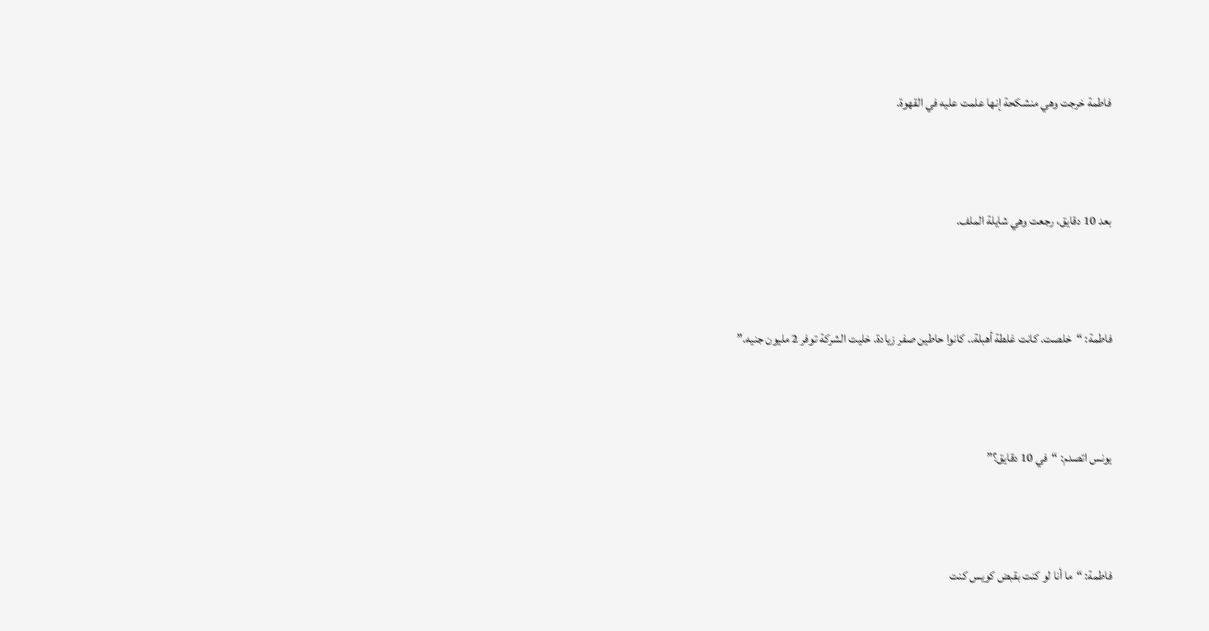فاطمة خرجت وهي منشكحة إنها علمت عليه في القهوة.



بعد 10 دقايق، رجعت وهي شايلة الملف.



فاطمة: “خلصت. كانت غلطة أهبلة.. كانوا حاطين صفر زيادة. خليت الشركة توفر 2 مليون جنيه.”



يونس اتصدم: “في 10 دقايق؟”



فاطمة: “ما أنا لو كنت بقبض كويس كنت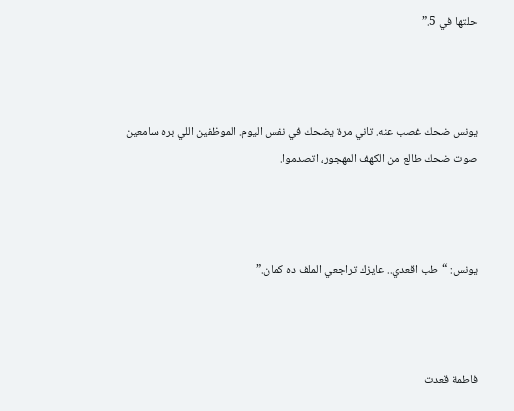حلتها في 5.”



يونس ضحك غصب عنه. تاني مرة يضحك في نفس اليوم. الموظفين اللي بره سامعين صوت ضحك طالع من الكهف المهجور، اتصدموا.



يونس: “طب اقعدي.. عايزك تراجعي الملف ده كمان.”



فاطمة قعدت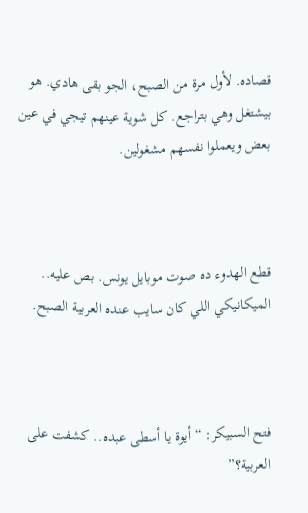قصاده. لأول مرة من الصبح، الجو بقى هادي. هو بيشتغل وهي بتراجع. كل شوية عينهم تيجي في عين بعض ويعملوا نفسهم مشغولين.



قطع الهدوء ده صوت موبايل يونس. بص عليه.. الميكانيكي اللي كان سايب عنده العربية الصبح.



فتح السبيكر: “أيوة يا أسطى عبده.. كشفت على العربية؟”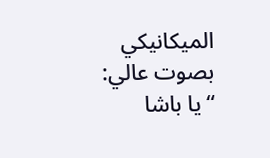الميكانيكي بصوت عالي: “يا باشا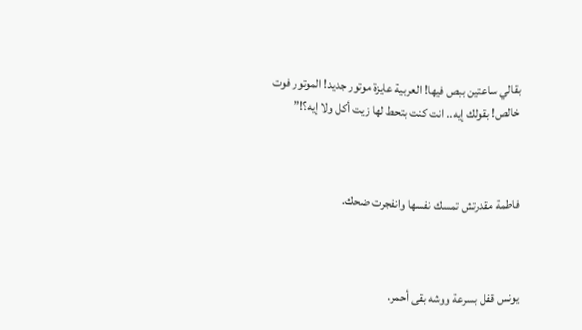بقالي ساعتين ببص فيها! العربية عايزة موتور جديد! الموتور فوت خالص! بقولك إيه.. انت كنت بتحط لها زيت أكل ولا إيه؟!”



فاطمة مقدرتش تمسك نفسها وانفجرت ضحك.



يونس قفل بسرعة ووشه بقى أحمر.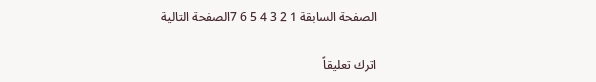الصفحة السابقة 1 2 3 4 5 6 7الصفحة التالية

اترك تعليقاً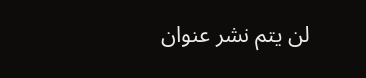لن يتم نشر عنوان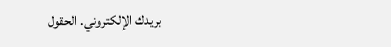بريدك الإلكتروني. الحقول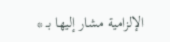الإلزامية مشار إليها بـ *